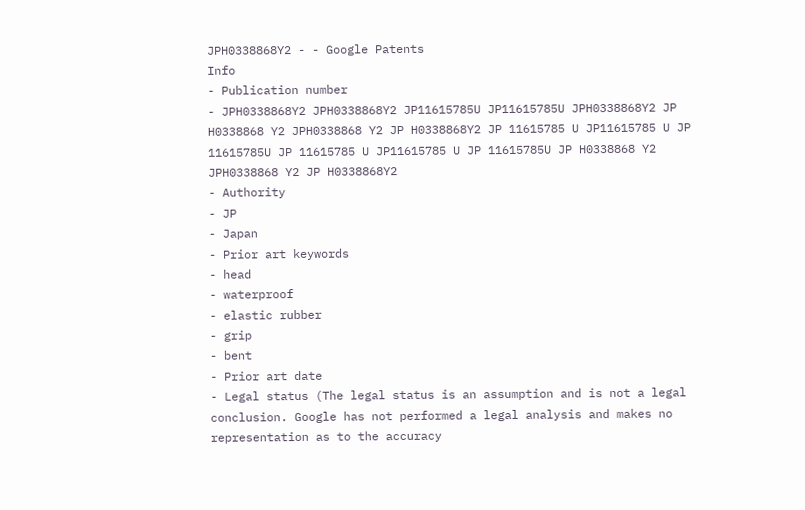JPH0338868Y2 - - Google Patents
Info
- Publication number
- JPH0338868Y2 JPH0338868Y2 JP11615785U JP11615785U JPH0338868Y2 JP H0338868 Y2 JPH0338868 Y2 JP H0338868Y2 JP 11615785 U JP11615785 U JP 11615785U JP 11615785 U JP11615785 U JP 11615785U JP H0338868 Y2 JPH0338868 Y2 JP H0338868Y2
- Authority
- JP
- Japan
- Prior art keywords
- head
- waterproof
- elastic rubber
- grip
- bent
- Prior art date
- Legal status (The legal status is an assumption and is not a legal conclusion. Google has not performed a legal analysis and makes no representation as to the accuracy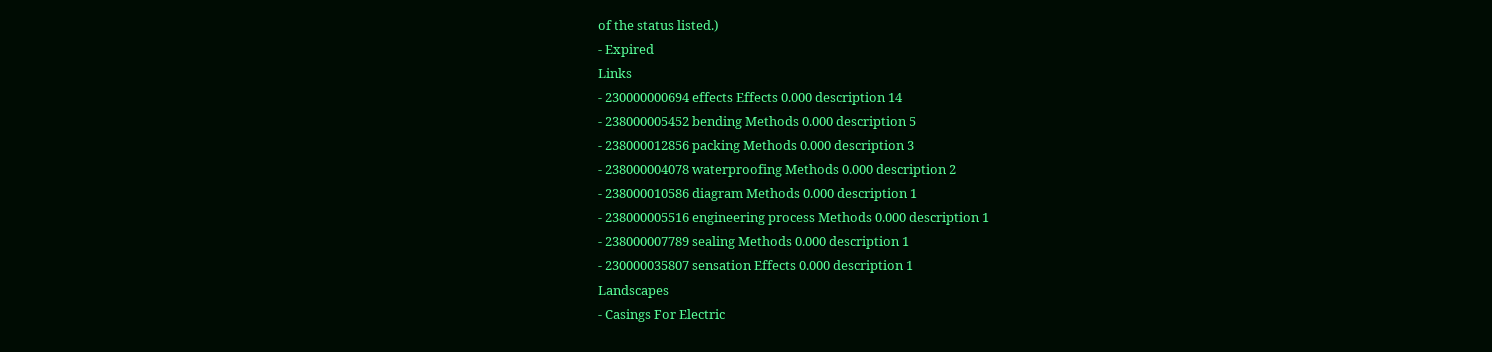of the status listed.)
- Expired
Links
- 230000000694 effects Effects 0.000 description 14
- 238000005452 bending Methods 0.000 description 5
- 238000012856 packing Methods 0.000 description 3
- 238000004078 waterproofing Methods 0.000 description 2
- 238000010586 diagram Methods 0.000 description 1
- 238000005516 engineering process Methods 0.000 description 1
- 238000007789 sealing Methods 0.000 description 1
- 230000035807 sensation Effects 0.000 description 1
Landscapes
- Casings For Electric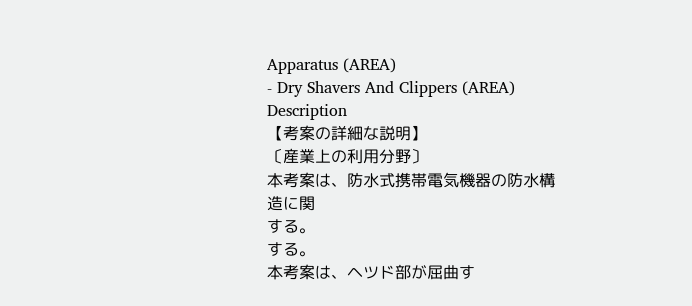Apparatus (AREA)
- Dry Shavers And Clippers (AREA)
Description
【考案の詳細な説明】
〔産業上の利用分野〕
本考案は、防水式携帯電気機器の防水構造に関
する。
する。
本考案は、ヘツド部が屈曲す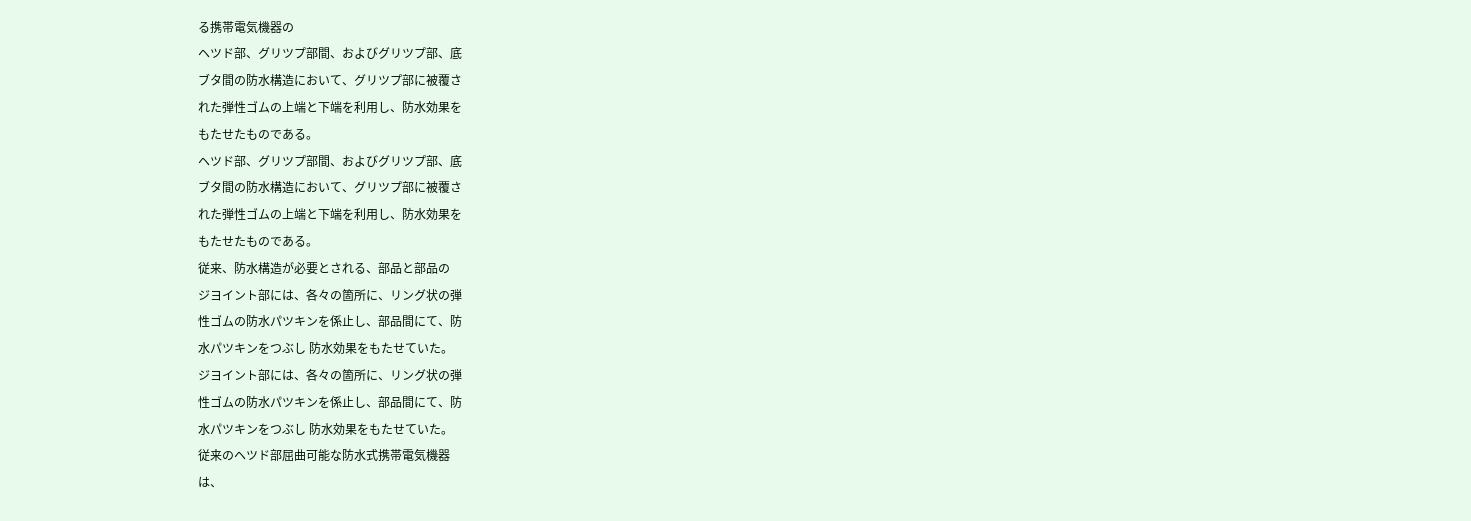る携帯電気機器の
ヘツド部、グリツプ部間、およびグリツプ部、底
ブタ間の防水構造において、グリツプ部に被覆さ
れた弾性ゴムの上端と下端を利用し、防水効果を
もたせたものである。
ヘツド部、グリツプ部間、およびグリツプ部、底
ブタ間の防水構造において、グリツプ部に被覆さ
れた弾性ゴムの上端と下端を利用し、防水効果を
もたせたものである。
従来、防水構造が必要とされる、部品と部品の
ジヨイント部には、各々の箇所に、リング状の弾
性ゴムの防水パツキンを係止し、部品間にて、防
水パツキンをつぶし 防水効果をもたせていた。
ジヨイント部には、各々の箇所に、リング状の弾
性ゴムの防水パツキンを係止し、部品間にて、防
水パツキンをつぶし 防水効果をもたせていた。
従来のヘツド部屈曲可能な防水式携帯電気機器
は、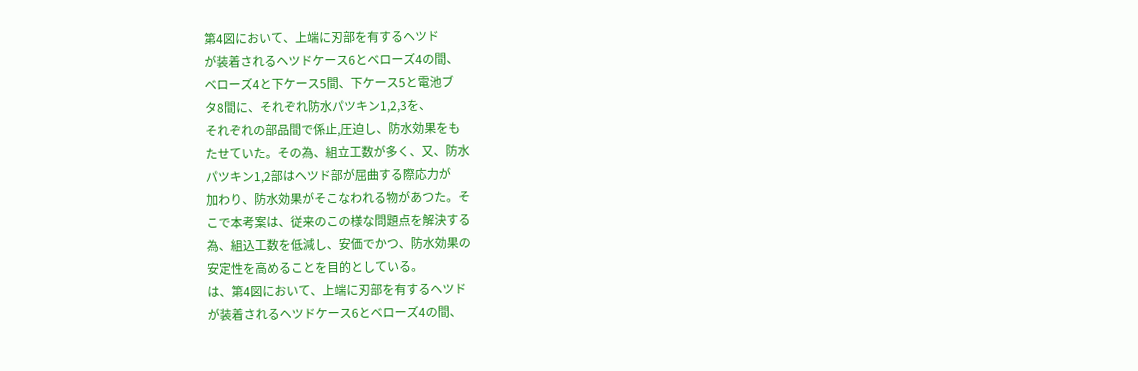第4図において、上端に刃部を有するヘツド
が装着されるヘツドケース6とベローズ4の間、
ベローズ4と下ケース5間、下ケース5と電池ブ
タ8間に、それぞれ防水パツキン1,2,3を、
それぞれの部品間で係止,圧迫し、防水効果をも
たせていた。その為、組立工数が多く、又、防水
パツキン1,2部はヘツド部が屈曲する際応力が
加わり、防水効果がそこなわれる物があつた。そ
こで本考案は、従来のこの様な問題点を解決する
為、組込工数を低減し、安価でかつ、防水効果の
安定性を高めることを目的としている。
は、第4図において、上端に刃部を有するヘツド
が装着されるヘツドケース6とベローズ4の間、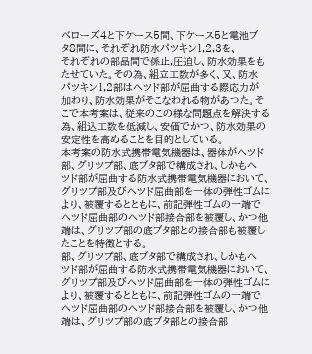ベローズ4と下ケース5間、下ケース5と電池ブ
タ8間に、それぞれ防水パツキン1,2,3を、
それぞれの部品間で係止,圧迫し、防水効果をも
たせていた。その為、組立工数が多く、又、防水
パツキン1,2部はヘツド部が屈曲する際応力が
加わり、防水効果がそこなわれる物があつた。そ
こで本考案は、従来のこの様な問題点を解決する
為、組込工数を低減し、安価でかつ、防水効果の
安定性を高めることを目的としている。
本考案の防水式携帯電気機器は、器体がヘツド
部、グリツプ部、底ブタ部で構成され、しかもヘ
ツド部が屈曲する防水式携帯電気機器において、
グリツプ部及びヘツド屈曲部を一体の弾性ゴムに
より、被覆するとともに、前記弾性ゴムの一端で
ヘツド屈曲部のヘツド部接合部を被覆し、かつ他
端は、グリツプ部の底ブタ部との接合部も被覆し
たことを特徴とする。
部、グリツプ部、底ブタ部で構成され、しかもヘ
ツド部が屈曲する防水式携帯電気機器において、
グリツプ部及びヘツド屈曲部を一体の弾性ゴムに
より、被覆するとともに、前記弾性ゴムの一端で
ヘツド屈曲部のヘツド部接合部を被覆し、かつ他
端は、グリツプ部の底ブタ部との接合部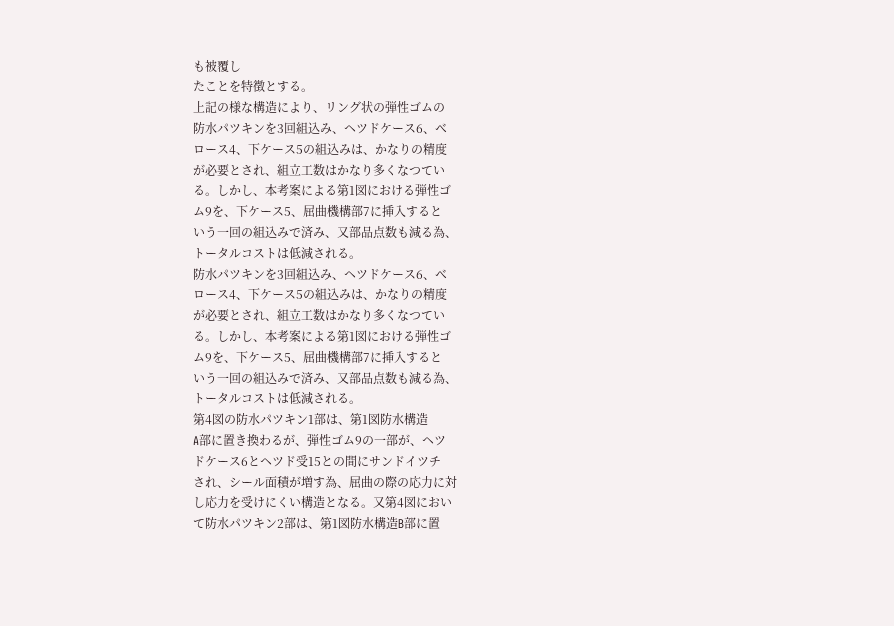も被覆し
たことを特徴とする。
上記の様な構造により、リング状の弾性ゴムの
防水パツキンを3回組込み、ヘツドケース6、ベ
ロース4、下ケース5の組込みは、かなりの精度
が必要とされ、組立工数はかなり多くなつてい
る。しかし、本考案による第1図における弾性ゴ
ム9を、下ケース5、屈曲機構部7に挿入すると
いう一回の組込みで済み、又部品点数も減る為、
トータルコストは低減される。
防水パツキンを3回組込み、ヘツドケース6、ベ
ロース4、下ケース5の組込みは、かなりの精度
が必要とされ、組立工数はかなり多くなつてい
る。しかし、本考案による第1図における弾性ゴ
ム9を、下ケース5、屈曲機構部7に挿入すると
いう一回の組込みで済み、又部品点数も減る為、
トータルコストは低減される。
第4図の防水パツキン1部は、第1図防水構造
A部に置き換わるが、弾性ゴム9の一部が、ヘツ
ドケース6とヘツド受15との間にサンドイツチ
され、シール面積が増す為、屈曲の際の応力に対
し応力を受けにくい構造となる。又第4図におい
て防水パツキン2部は、第1図防水構造B部に置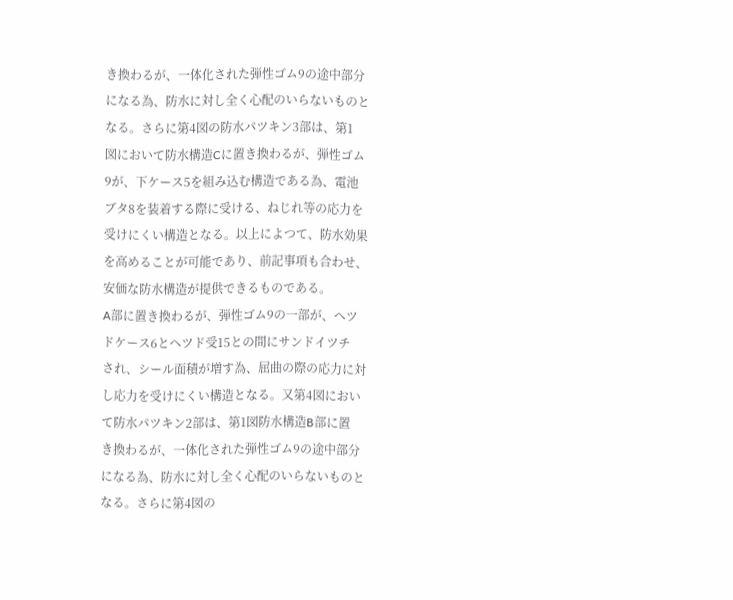き換わるが、一体化された弾性ゴム9の途中部分
になる為、防水に対し全く心配のいらないものと
なる。さらに第4図の防水パツキン3部は、第1
図において防水構造Cに置き換わるが、弾性ゴム
9が、下ケース5を組み込む構造である為、電池
ブタ8を装着する際に受ける、ねじれ等の応力を
受けにくい構造となる。以上によつて、防水効果
を高めることが可能であり、前記事項も合わせ、
安価な防水構造が提供できるものである。
A部に置き換わるが、弾性ゴム9の一部が、ヘツ
ドケース6とヘツド受15との間にサンドイツチ
され、シール面積が増す為、屈曲の際の応力に対
し応力を受けにくい構造となる。又第4図におい
て防水パツキン2部は、第1図防水構造B部に置
き換わるが、一体化された弾性ゴム9の途中部分
になる為、防水に対し全く心配のいらないものと
なる。さらに第4図の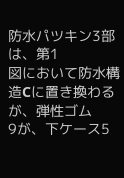防水パツキン3部は、第1
図において防水構造Cに置き換わるが、弾性ゴム
9が、下ケース5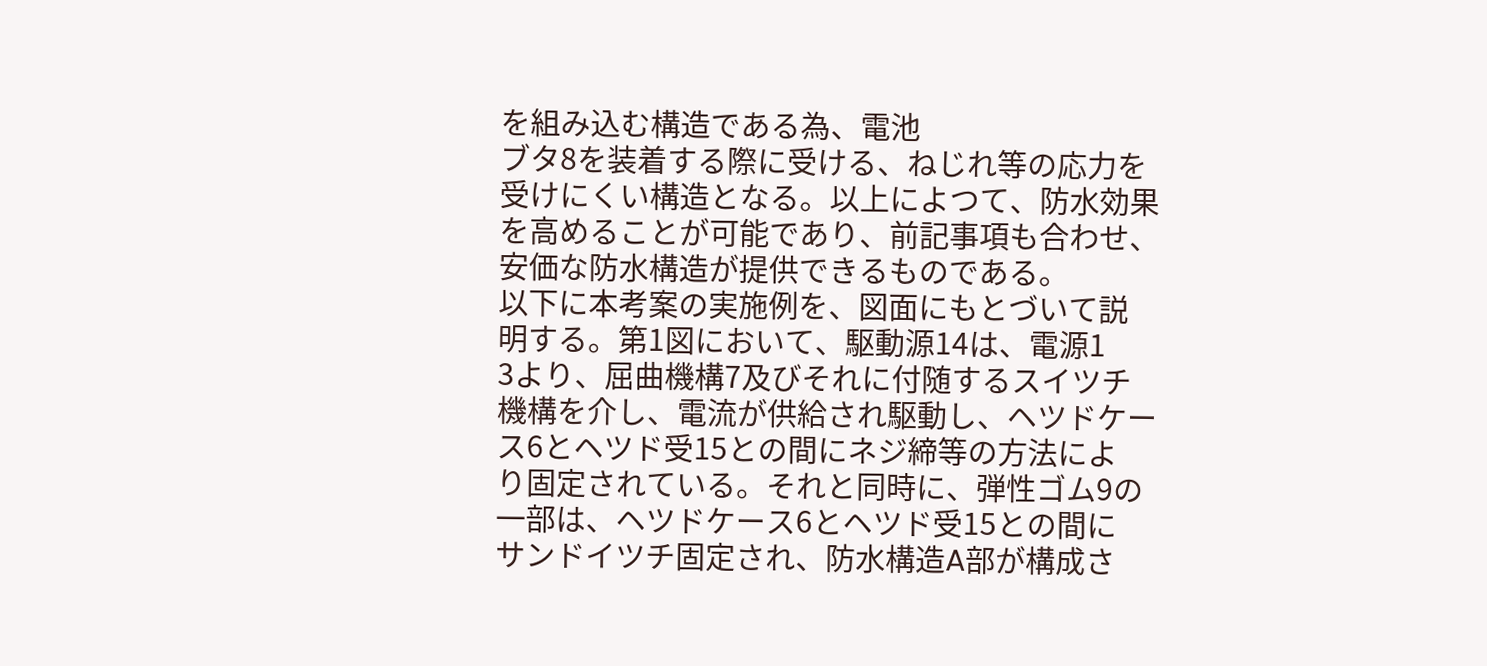を組み込む構造である為、電池
ブタ8を装着する際に受ける、ねじれ等の応力を
受けにくい構造となる。以上によつて、防水効果
を高めることが可能であり、前記事項も合わせ、
安価な防水構造が提供できるものである。
以下に本考案の実施例を、図面にもとづいて説
明する。第1図において、駆動源14は、電源1
3より、屈曲機構7及びそれに付随するスイツチ
機構を介し、電流が供給され駆動し、ヘツドケー
ス6とヘツド受15との間にネジ締等の方法によ
り固定されている。それと同時に、弾性ゴム9の
一部は、ヘツドケース6とヘツド受15との間に
サンドイツチ固定され、防水構造A部が構成さ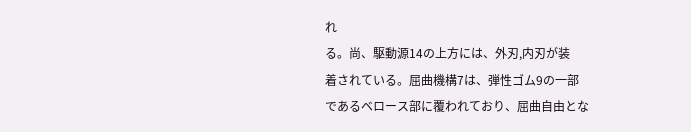れ
る。尚、駆動源14の上方には、外刃,内刃が装
着されている。屈曲機構7は、弾性ゴム9の一部
であるベロース部に覆われており、屈曲自由とな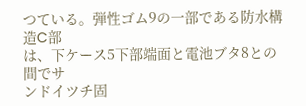つている。弾性ゴム9の一部である防水構造C部
は、下ケース5下部端面と電池ブタ8との間でサ
ンドイツチ固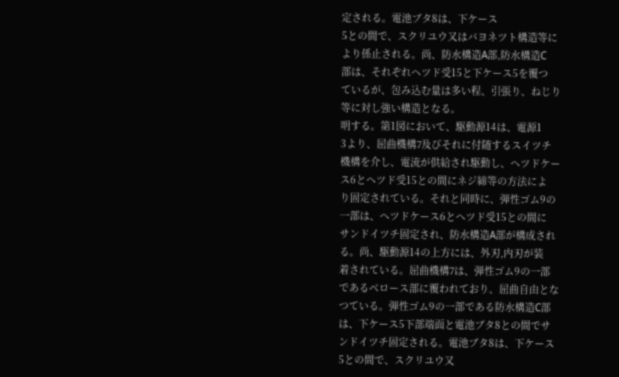定される。電池ブタ8は、下ケース
5との間で、スクリユウ又はバヨネツト構造等に
より係止される。尚、防水構造A部,防水構造C
部は、それぞれヘツド受15と下ケース5を覆つ
ているが、包み込む量は多い程、引張り、ねじり
等に対し強い構造となる。
明する。第1図において、駆動源14は、電源1
3より、屈曲機構7及びそれに付随するスイツチ
機構を介し、電流が供給され駆動し、ヘツドケー
ス6とヘツド受15との間にネジ締等の方法によ
り固定されている。それと同時に、弾性ゴム9の
一部は、ヘツドケース6とヘツド受15との間に
サンドイツチ固定され、防水構造A部が構成され
る。尚、駆動源14の上方には、外刃,内刃が装
着されている。屈曲機構7は、弾性ゴム9の一部
であるベロース部に覆われており、屈曲自由とな
つている。弾性ゴム9の一部である防水構造C部
は、下ケース5下部端面と電池ブタ8との間でサ
ンドイツチ固定される。電池ブタ8は、下ケース
5との間で、スクリユウ又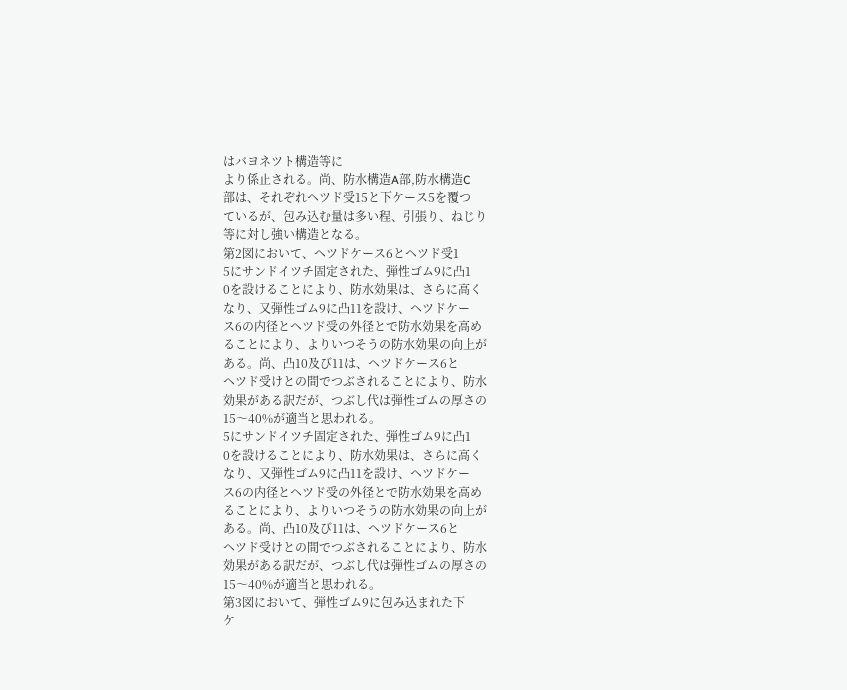はバヨネツト構造等に
より係止される。尚、防水構造A部,防水構造C
部は、それぞれヘツド受15と下ケース5を覆つ
ているが、包み込む量は多い程、引張り、ねじり
等に対し強い構造となる。
第2図において、ヘツドケース6とヘツド受1
5にサンドイツチ固定された、弾性ゴム9に凸1
0を設けることにより、防水効果は、さらに高く
なり、又弾性ゴム9に凸11を設け、ヘツドケー
ス6の内径とヘツド受の外径とで防水効果を高め
ることにより、よりいつそうの防水効果の向上が
ある。尚、凸10及び11は、ヘツドケース6と
ヘツド受けとの間でつぶされることにより、防水
効果がある訳だが、つぶし代は弾性ゴムの厚さの
15〜40%が適当と思われる。
5にサンドイツチ固定された、弾性ゴム9に凸1
0を設けることにより、防水効果は、さらに高く
なり、又弾性ゴム9に凸11を設け、ヘツドケー
ス6の内径とヘツド受の外径とで防水効果を高め
ることにより、よりいつそうの防水効果の向上が
ある。尚、凸10及び11は、ヘツドケース6と
ヘツド受けとの間でつぶされることにより、防水
効果がある訳だが、つぶし代は弾性ゴムの厚さの
15〜40%が適当と思われる。
第3図において、弾性ゴム9に包み込まれた下
ケ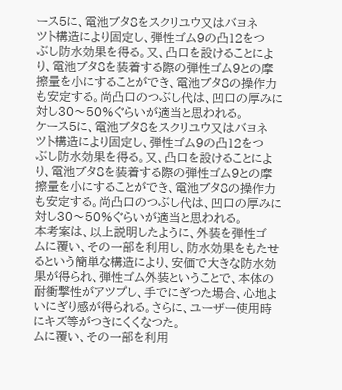ース5に、電池ブタ8をスクリユウ又はバヨネ
ツト構造により固定し、弾性ゴム9の凸12をつ
ぶし防水効果を得る。又、凸口を設けることによ
り、電池ブタ8を装着する際の弾性ゴム9との摩
擦量を小にすることができ、電池ブタ8の操作力
も安定する。尚凸口のつぶし代は、凹口の厚みに
対し30〜50%ぐらいが適当と思われる。
ケース5に、電池ブタ8をスクリユウ又はバヨネ
ツト構造により固定し、弾性ゴム9の凸12をつ
ぶし防水効果を得る。又、凸口を設けることによ
り、電池ブタ8を装着する際の弾性ゴム9との摩
擦量を小にすることができ、電池ブタ8の操作力
も安定する。尚凸口のつぶし代は、凹口の厚みに
対し30〜50%ぐらいが適当と思われる。
本考案は、以上説明したように、外装を弾性ゴ
ムに覆い、その一部を利用し、防水効果をもたせ
るという簡単な構造により、安価で大きな防水効
果が得られ、弾性ゴム外装ということで、本体の
耐衝撃性がアツプし、手でにぎつた場合、心地よ
いにぎり感が得られる。さらに、ユーザー使用時
にキズ等がつきにくくなつた。
ムに覆い、その一部を利用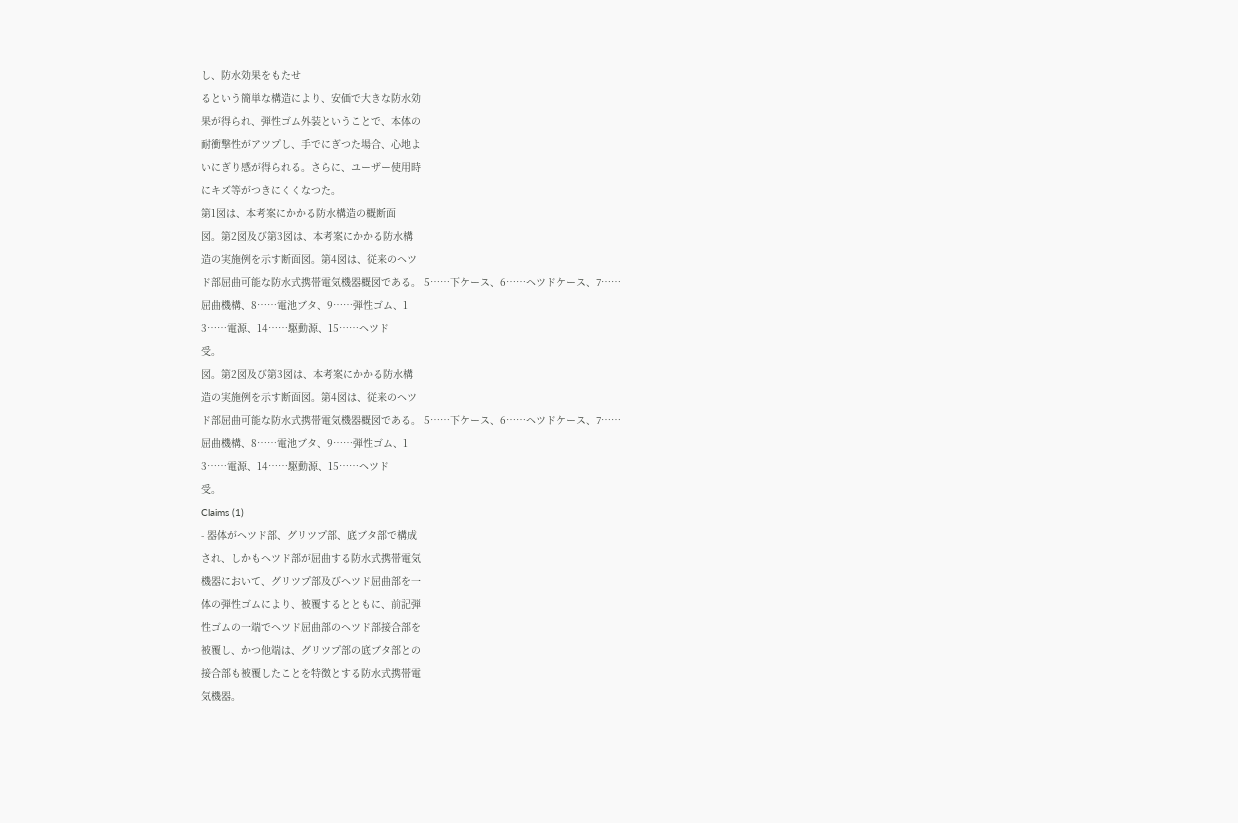し、防水効果をもたせ
るという簡単な構造により、安価で大きな防水効
果が得られ、弾性ゴム外装ということで、本体の
耐衝撃性がアツプし、手でにぎつた場合、心地よ
いにぎり感が得られる。さらに、ユーザー使用時
にキズ等がつきにくくなつた。
第1図は、本考案にかかる防水構造の概断面
図。第2図及び第3図は、本考案にかかる防水構
造の実施例を示す断面図。第4図は、従来のヘツ
ド部屈曲可能な防水式携帯電気機器概図である。 5……下ケース、6……ヘツドケース、7……
屈曲機構、8……電池ブタ、9……弾性ゴム、1
3……電源、14……駆動源、15……ヘツド
受。
図。第2図及び第3図は、本考案にかかる防水構
造の実施例を示す断面図。第4図は、従来のヘツ
ド部屈曲可能な防水式携帯電気機器概図である。 5……下ケース、6……ヘツドケース、7……
屈曲機構、8……電池ブタ、9……弾性ゴム、1
3……電源、14……駆動源、15……ヘツド
受。
Claims (1)
- 器体がヘツド部、グリツプ部、底ブタ部で構成
され、しかもヘツド部が屈曲する防水式携帯電気
機器において、グリツプ部及びヘツド屈曲部を一
体の弾性ゴムにより、被覆するとともに、前記弾
性ゴムの一端でヘツド屈曲部のヘツド部接合部を
被覆し、かつ他端は、グリツプ部の底ブタ部との
接合部も被覆したことを特徴とする防水式携帯電
気機器。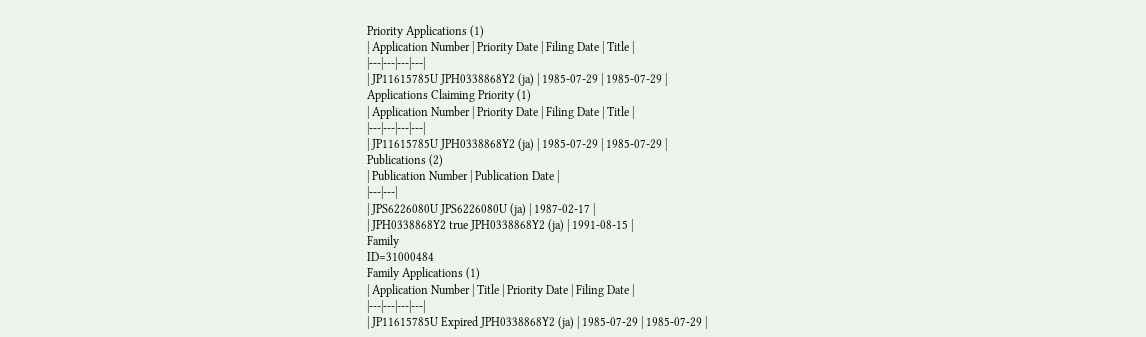Priority Applications (1)
| Application Number | Priority Date | Filing Date | Title |
|---|---|---|---|
| JP11615785U JPH0338868Y2 (ja) | 1985-07-29 | 1985-07-29 |
Applications Claiming Priority (1)
| Application Number | Priority Date | Filing Date | Title |
|---|---|---|---|
| JP11615785U JPH0338868Y2 (ja) | 1985-07-29 | 1985-07-29 |
Publications (2)
| Publication Number | Publication Date |
|---|---|
| JPS6226080U JPS6226080U (ja) | 1987-02-17 |
| JPH0338868Y2 true JPH0338868Y2 (ja) | 1991-08-15 |
Family
ID=31000484
Family Applications (1)
| Application Number | Title | Priority Date | Filing Date |
|---|---|---|---|
| JP11615785U Expired JPH0338868Y2 (ja) | 1985-07-29 | 1985-07-29 |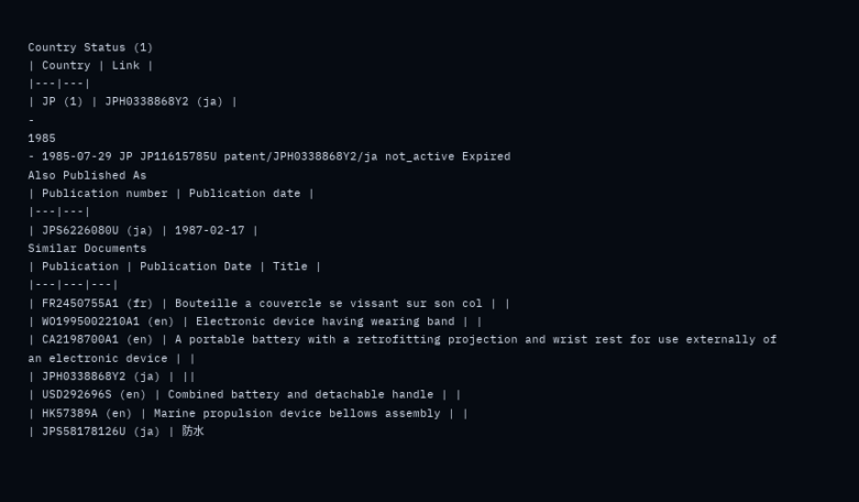Country Status (1)
| Country | Link |
|---|---|
| JP (1) | JPH0338868Y2 (ja) |
-
1985
- 1985-07-29 JP JP11615785U patent/JPH0338868Y2/ja not_active Expired
Also Published As
| Publication number | Publication date |
|---|---|
| JPS6226080U (ja) | 1987-02-17 |
Similar Documents
| Publication | Publication Date | Title |
|---|---|---|
| FR2450755A1 (fr) | Bouteille a couvercle se vissant sur son col | |
| WO1995002210A1 (en) | Electronic device having wearing band | |
| CA2198700A1 (en) | A portable battery with a retrofitting projection and wrist rest for use externally of an electronic device | |
| JPH0338868Y2 (ja) | ||
| USD292696S (en) | Combined battery and detachable handle | |
| HK57389A (en) | Marine propulsion device bellows assembly | |
| JPS58178126U (ja) | 防水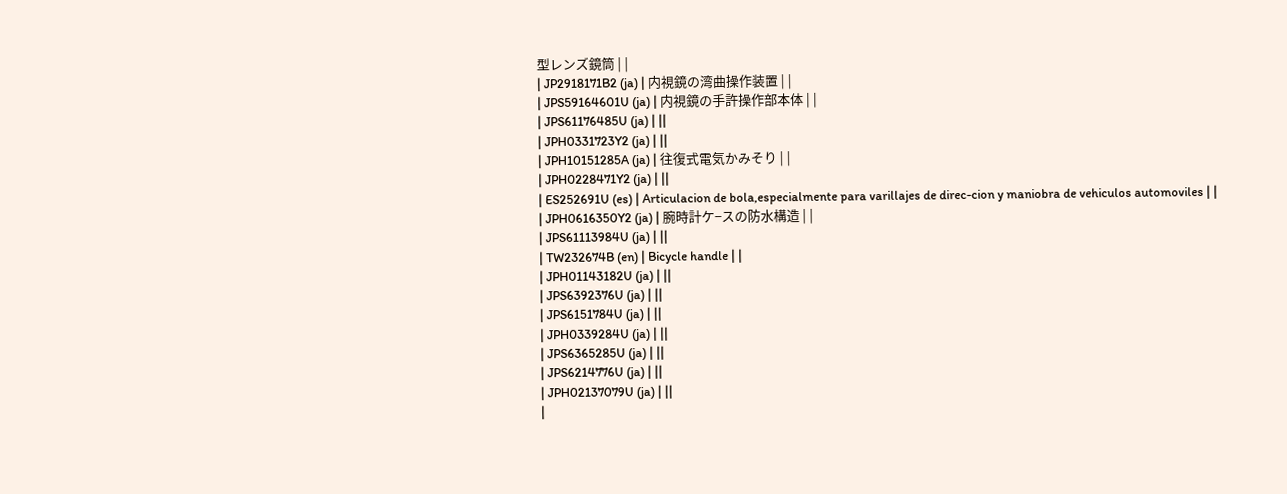型レンズ鏡筒 | |
| JP2918171B2 (ja) | 内視鏡の湾曲操作装置 | |
| JPS59164601U (ja) | 内視鏡の手許操作部本体 | |
| JPS61176485U (ja) | ||
| JPH0331723Y2 (ja) | ||
| JPH10151285A (ja) | 往復式電気かみそり | |
| JPH0228471Y2 (ja) | ||
| ES252691U (es) | Articulacion de bola,especialmente para varillajes de direc-cion y maniobra de vehiculos automoviles | |
| JPH0616350Y2 (ja) | 腕時計ケ−スの防水構造 | |
| JPS61113984U (ja) | ||
| TW232674B (en) | Bicycle handle | |
| JPH01143182U (ja) | ||
| JPS6392376U (ja) | ||
| JPS6151784U (ja) | ||
| JPH0339284U (ja) | ||
| JPS6365285U (ja) | ||
| JPS6214776U (ja) | ||
| JPH02137079U (ja) | ||
|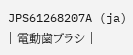JPS61268207A (ja) | 電動歯ブラシ |